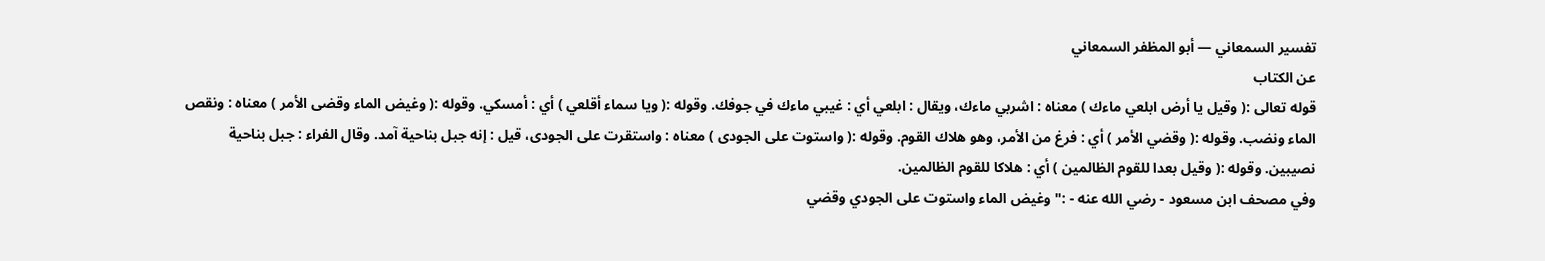تفسير السمعاني — أبو المظفر السمعاني
عن الكتاب
قوله تعالى :( وقيل يا أرض ابلعي ماءك ) معناه : اشربي ماءك، ويقال : ابلعي أي : غيبي ماءك في جوفك. وقوله :( ويا سماء أقلعي ) أي : أمسكي. وقوله :( وغيض الماء وقضى الأمر ) معناه : ونقص الماء ونضب. وقوله :( وقضي الأمر ) أي : فرغ من الأمر، وهو هلاك القوم. وقوله :( واستوت على الجودى ) معناه : واستقرت على الجودى، قيل : إنه جبل بناحية آمد. وقال الفراء : جبل بناحية نصيبين. وقوله :( وقيل بعدا للقوم الظالمين ) أي : هلاكا للقوم الظالمين.
وفي مصحف ابن مسعود - رضي الله عنه - :" وغيض الماء واستوت على الجودي وقضي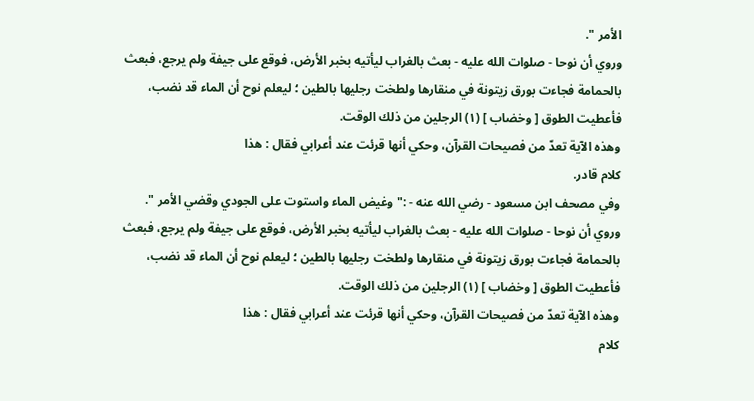الأمر ".
وروي أن نوحا - صلوات الله عليه - بعث بالغراب ليأتيه بخبر الأرض، فوقع على جيفة ولم يرجع، فبعث بالحمامة فجاءت بورق زيتونة في منقارها ولطخت رجليها بالطين ؛ ليعلم نوح أن الماء قد نضب، فأعطيت الطوق [ وخضاب ] (١) الرجلين من ذلك الوقت.
وهذه الآية تعدّ من فصيحات القرآن، وحكي أنها قرئت عند أعرابي فقال : هذا
كلام قادر.
وفي مصحف ابن مسعود - رضي الله عنه - :" وغيض الماء واستوت على الجودي وقضي الأمر ".
وروي أن نوحا - صلوات الله عليه - بعث بالغراب ليأتيه بخبر الأرض، فوقع على جيفة ولم يرجع، فبعث بالحمامة فجاءت بورق زيتونة في منقارها ولطخت رجليها بالطين ؛ ليعلم نوح أن الماء قد نضب، فأعطيت الطوق [ وخضاب ] (١) الرجلين من ذلك الوقت.
وهذه الآية تعدّ من فصيحات القرآن، وحكي أنها قرئت عند أعرابي فقال : هذا
كلام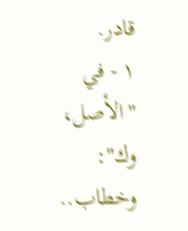قادر.
١ - في "الأصل، وك": وخطاب..